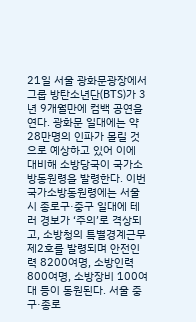21일 서울 광화문광장에서 그룹 방탄소년단(BTS)가 3년 9개월만에 컴백 공연을 연다. 광화문 일대에는 약 28만명의 인파가 몰릴 것으로 예상하고 있어 이에 대비해 소방당국이 국가소방동원령을 발령한다. 이번 국가소방동원령에는 서울시 종로구·중구 일대에 테러 경보가 ‘주의’로 격상되고, 소방청의 특별경계근무 제2호를 발령되며 안전인력 8200여명, 소방인력 800여명, 소방장비 100여대 등이 동원된다. 서울 중구·종로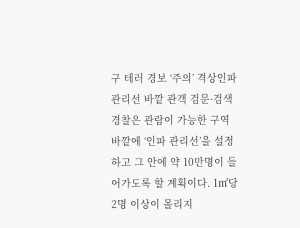구 테러 경보 ‘주의’ 격상인파 관리선 바깥 관객 검문·검색경찰은 관람이 가능한 구역 바깥에 ‘인파 관리선’을 설정하고 그 안에 약 10만명이 들어가도록 할 계획이다. 1㎡당 2명 이상이 몰리지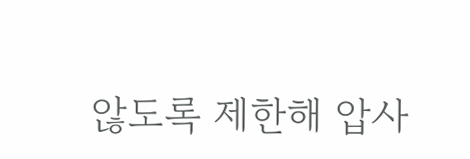않도록 제한해 압사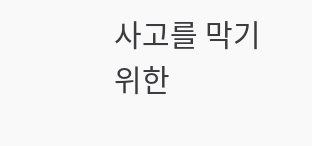사고를 막기 위한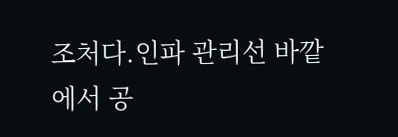조처다.인파 관리선 바깥에서 공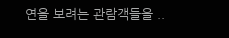연을 보려는 관람객들을 ..